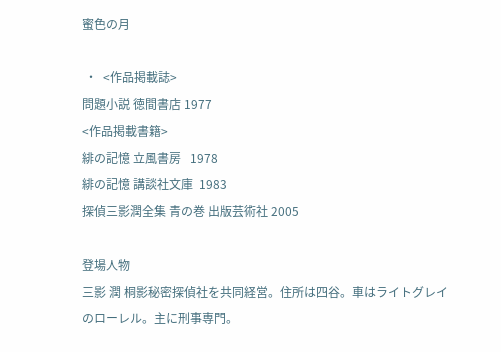蜜色の月

 ・  <作品掲載誌>
問題小説 徳間書店 1977
<作品掲載書籍>
緋の記憶 立風書房   1978
緋の記憶 講談社文庫  1983
探偵三影潤全集 青の巻 出版芸術社 2005

登場人物
三影 潤 桐影秘密探偵社を共同経営。住所は四谷。車はライトグレイのローレル。主に刑事専門。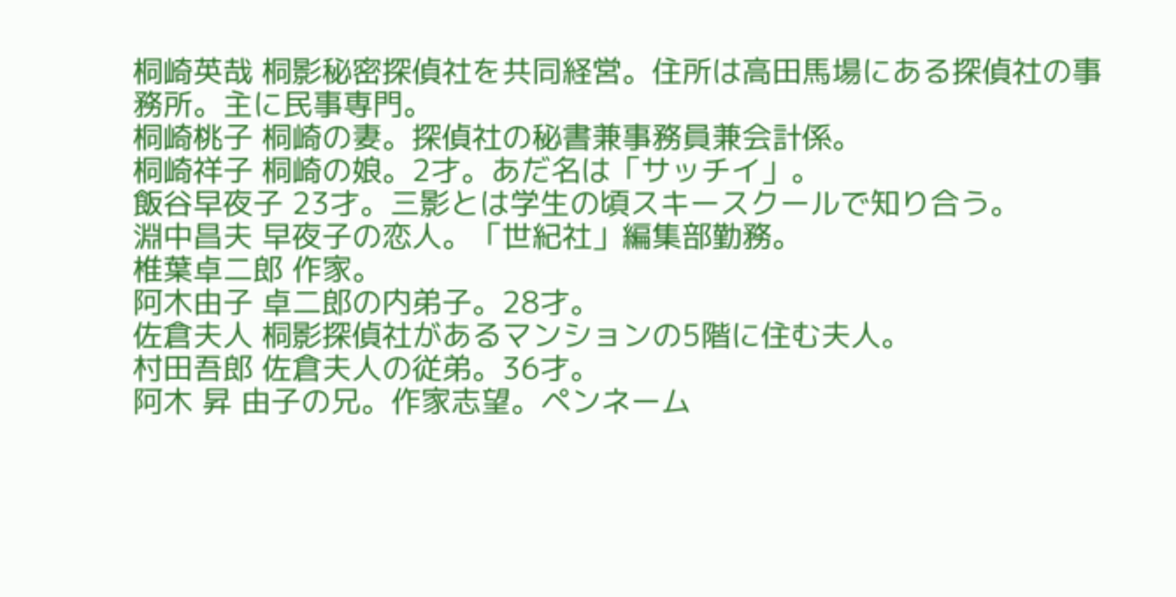桐崎英哉 桐影秘密探偵社を共同経営。住所は高田馬場にある探偵社の事務所。主に民事専門。
桐崎桃子 桐崎の妻。探偵社の秘書兼事務員兼会計係。
桐崎祥子 桐崎の娘。2才。あだ名は「サッチイ」。
飯谷早夜子 23才。三影とは学生の頃スキースクールで知り合う。
淵中昌夫 早夜子の恋人。「世紀社」編集部勤務。
椎葉卓二郎 作家。
阿木由子 卓二郎の内弟子。28才。
佐倉夫人 桐影探偵社があるマンションの5階に住む夫人。
村田吾郎 佐倉夫人の従弟。36才。
阿木 昇 由子の兄。作家志望。ペンネーム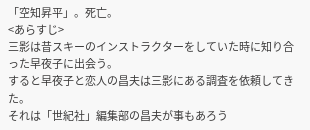「空知昇平」。死亡。
<あらすじ>
三影は昔スキーのインストラクターをしていた時に知り合った早夜子に出会う。
すると早夜子と恋人の昌夫は三影にある調査を依頼してきた。
それは「世紀社」編集部の昌夫が事もあろう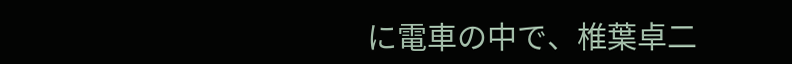に電車の中で、椎葉卓二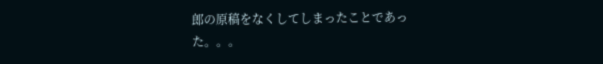郎の原稿をなくしてしまったことであった。。。